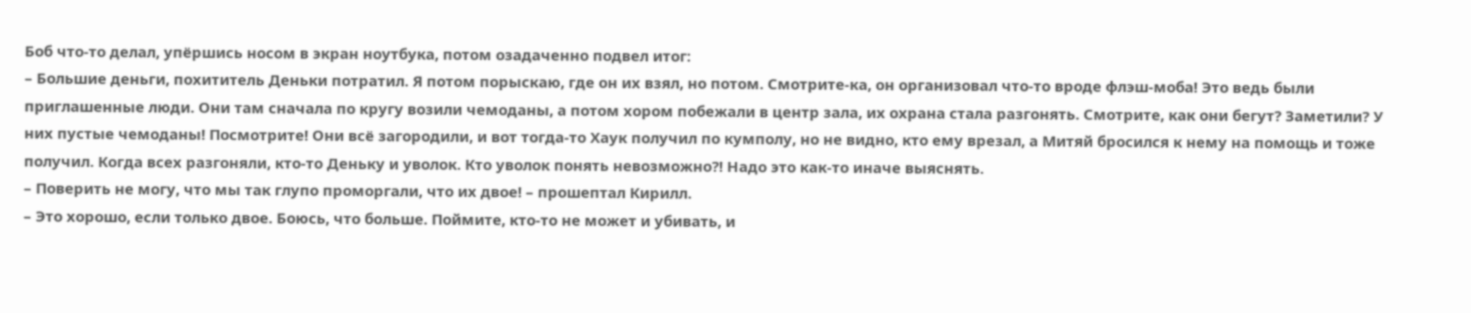Боб что-то делал, упёршись носом в экран ноутбука, потом озадаченно подвел итог:
– Большие деньги, похититель Деньки потратил. Я потом порыскаю, где он их взял, но потом. Смотрите-ка, он организовал что-то вроде флэш-моба! Это ведь были приглашенные люди. Они там сначала по кругу возили чемоданы, а потом хором побежали в центр зала, их охрана стала разгонять. Смотрите, как они бегут? Заметили? У них пустые чемоданы! Посмотрите! Они всё загородили, и вот тогда-то Хаук получил по кумполу, но не видно, кто ему врезал, а Митяй бросился к нему на помощь и тоже получил. Когда всех разгоняли, кто-то Деньку и уволок. Кто уволок понять невозможно?! Надо это как-то иначе выяснять.
– Поверить не могу, что мы так глупо проморгали, что их двое! – прошептал Кирилл.
– Это хорошо, если только двое. Боюсь, что больше. Поймите, кто-то не может и убивать, и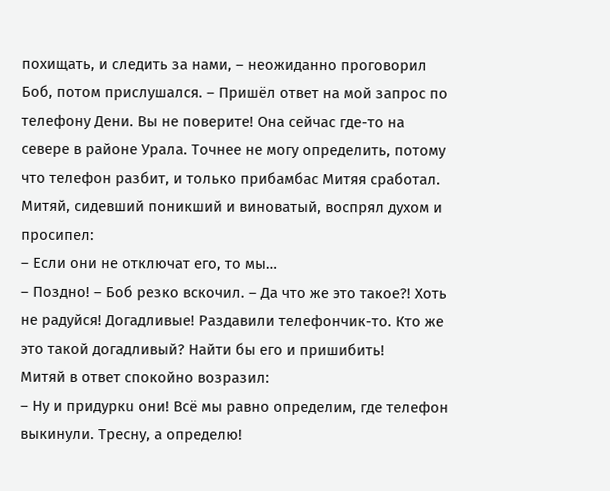похищать, и следить за нами, – неожиданно проговорил Боб, потом прислушался. – Пришёл ответ на мой запрос по телефону Дени. Вы не поверите! Она сейчас где-то на севере в районе Урала. Точнее не могу определить, потому что телефон разбит, и только прибамбас Митяя сработал.
Митяй, сидевший поникший и виноватый, воспрял духом и просипел:
– Если они не отключат его, то мы…
– Поздно! – Боб резко вскочил. – Да что же это такое?! Хоть не радуйся! Догадливые! Раздавили телефончик-то. Кто же это такой догадливый? Найти бы его и пришибить!
Митяй в ответ спокойно возразил:
– Ну и пpидypкu они! Всё мы равно определим, где телефон выкинули. Тресну, а определю!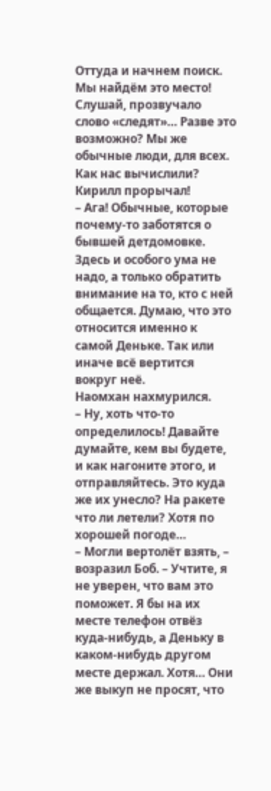Оттуда и начнем поиск. Мы найдём это место! Слушай, прозвучало слово «следят»… Разве это возможно? Мы же обычные люди, для всех. Как нас вычислили?
Кирилл прорычал!
– Ага! Обычные, которые почему-то заботятся о бывшей детдомовке. Здесь и особого ума не надо, а только обратить внимание на то, кто с ней общается. Думаю, что это относится именно к самой Деньке. Так или иначе всё вертится вокруг неё.
Наомхан нахмурился.
– Ну, хоть что-то определилось! Давайте думайте, кем вы будете, и как нагоните этого, и отправляйтесь. Это куда же их унесло? На ракете что ли летели? Хотя по хорошей погоде…
– Могли вертолёт взять, – возразил Боб. – Учтите, я не уверен, что вам это поможет. Я бы на их месте телефон отвёз куда-нибудь, а Деньку в каком-нибудь другом месте держал. Хотя… Они же выкуп не просят, что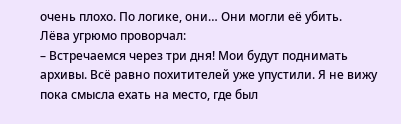очень плохо. По логике, они… Они могли её убить.
Лёва угрюмо проворчал:
– Встречаемся через три дня! Мои будут поднимать архивы. Всё равно похитителей уже упустили. Я не вижу пока смысла ехать на место, где был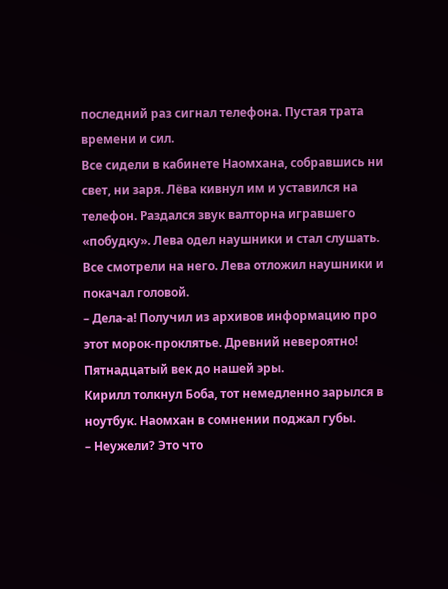последний раз сигнал телефона. Пустая трата времени и сил.
Все сидели в кабинете Наомхана, собравшись ни свет, ни заря. Лёва кивнул им и уставился на телефон. Раздался звук валторна игравшего «побудку». Лева одел наушники и стал слушать. Все смотрели на него. Лева отложил наушники и покачал головой.
– Дела-а! Получил из архивов информацию про этот морок-проклятье. Древний невероятно! Пятнадцатый век до нашей эры.
Кирилл толкнул Боба, тот немедленно зарылся в ноутбук. Наомхан в сомнении поджал губы.
– Неужели? Это что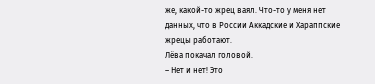же, какой-то жрец ваял. Что-то у меня нет данных, что в России Аккадские и Хараппские жрецы работают.
Лёва покачал головой.
– Нет и нет! Это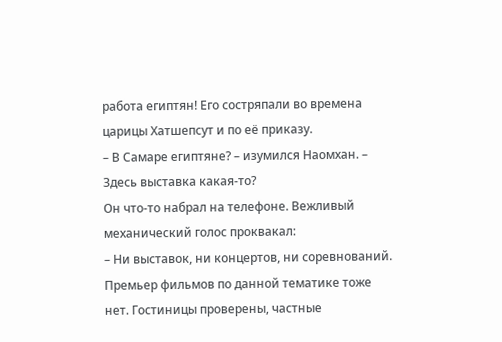работа египтян! Его состряпали во времена царицы Хатшепсут и по её приказу.
– В Самаре египтяне? – изумился Наомхан. – Здесь выставка какая-то?
Он что-то набрал на телефоне. Вежливый механический голос проквакал:
– Ни выставок, ни концертов, ни соревнований. Премьер фильмов по данной тематике тоже нет. Гостиницы проверены, частные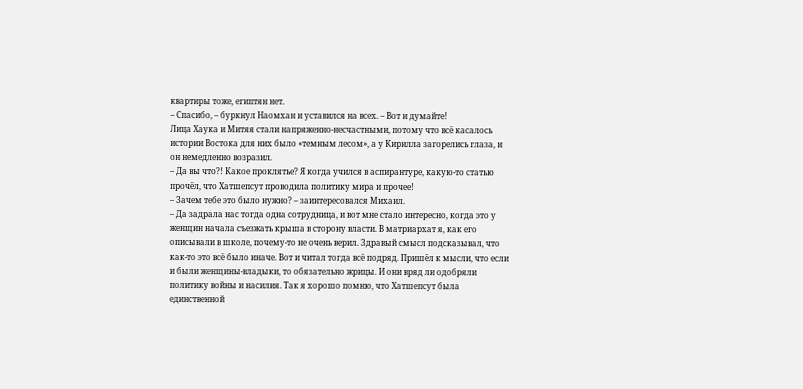квартиры тоже, египтян нет.
– Спасибо, – буркнул Наомхан и уставился на всех. – Вот и думайте!
Лица Хаука и Митяя стали напряженно-несчастными, потому что всё касалось истории Востока для них было «темным лесом», а у Кирилла загорелись глаза, и он немедленно возразил.
– Да вы что?! Какое проклятье? Я когда учился в аспирантуре, какую-то статью прочёл, что Хатшепсут проводила политику мира и прочее!
– Зачем тебе это было нужно? – заинтересовался Михаил.
– Да задрала нас тогда одна сотрудница, и вот мне стало интересно, когда это у женщин начала съезжать крыша в сторону власти. В матриархат я, как его описывали в школе, почему-то не очень верил. Здравый смысл подсказывал, что как-то это всё было иначе. Вот и читал тогда всё подряд. Пришёл к мысли, что если и были женщины-владыки, то обязательно жрицы. И они вряд ли одобряли политику войны и насилия. Так я хорошо помню, что Хатшепсут была единственной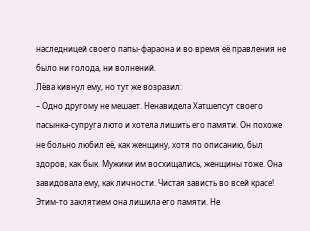наследницей своего папы-фараона и во время её правления не было ни голода, ни волнений.
Лёва кивнул ему, но тут же возразил:
– Одно другому не мешает. Ненавидела Хатшепсут своего пасынка-супруга люто и хотела лишить его памяти. Он похоже не больно любил её, как женщину, хотя по описанию, был здоров, как бык. Мужики им восхищались, женщины тоже. Она завидовала ему, как личности. Чистая зависть во всей красе! Этим-то заклятием она лишила его памяти. Не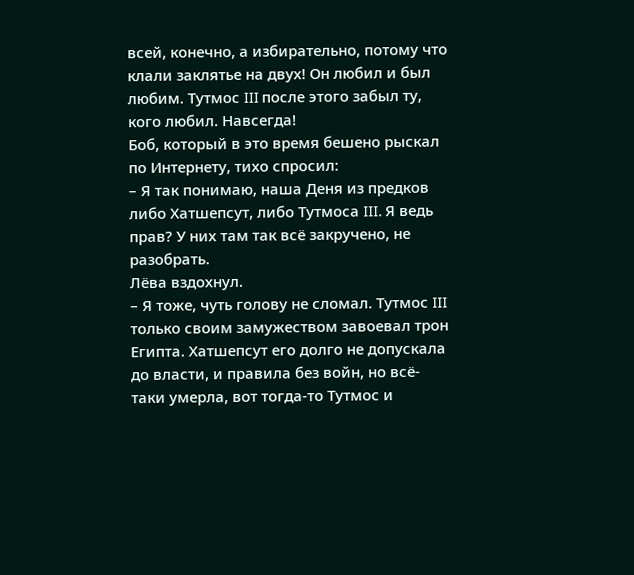всей, конечно, а избирательно, потому что клали заклятье на двух! Он любил и был любим. Тутмос III после этого забыл ту, кого любил. Навсегда!
Боб, который в это время бешено рыскал по Интернету, тихо спросил:
– Я так понимаю, наша Деня из предков либо Хатшепсут, либо Тутмоса III. Я ведь прав? У них там так всё закручено, не разобрать.
Лёва вздохнул.
– Я тоже, чуть голову не сломал. Тутмос III только своим замужеством завоевал трон Египта. Хатшепсут его долго не допускала до власти, и правила без войн, но всё-таки умерла, вот тогда-то Тутмос и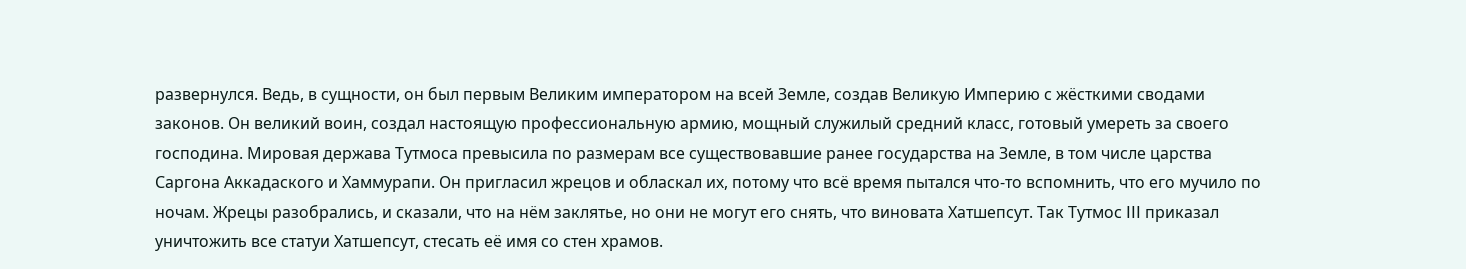развернулся. Ведь, в сущности, он был первым Великим императором на всей Земле, создав Великую Империю с жёсткими сводами законов. Он великий воин, создал настоящую профессиональную армию, мощный служилый средний класс, готовый умереть за своего господина. Мировая держава Тутмоса превысила по размерам все существовавшие ранее государства на Земле, в том числе царства Саргона Аккадаского и Хаммурапи. Он пригласил жрецов и обласкал их, потому что всё время пытался что-то вспомнить, что его мучило по ночам. Жрецы разобрались, и сказали, что на нём заклятье, но они не могут его снять, что виновата Хатшепсут. Так Тутмос III приказал уничтожить все статуи Хатшепсут, стесать её имя со стен храмов.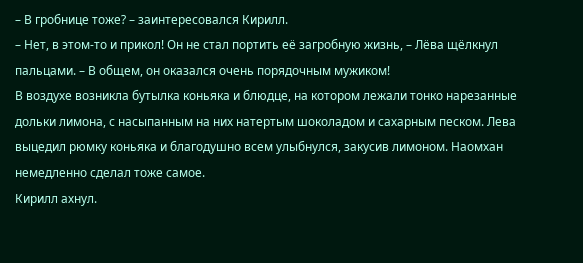– В гробнице тоже? – заинтересовался Кирилл.
– Нет, в этом-то и прикол! Он не стал портить её загробную жизнь, – Лёва щёлкнул пальцами. – В общем, он оказался очень порядочным мужиком!
В воздухе возникла бутылка коньяка и блюдце, на котором лежали тонко нарезанные дольки лимона, с насыпанным на них натертым шоколадом и сахарным песком. Лева выцедил рюмку коньяка и благодушно всем улыбнулся, закусив лимоном. Наомхан немедленно сделал тоже самое.
Кирилл ахнул.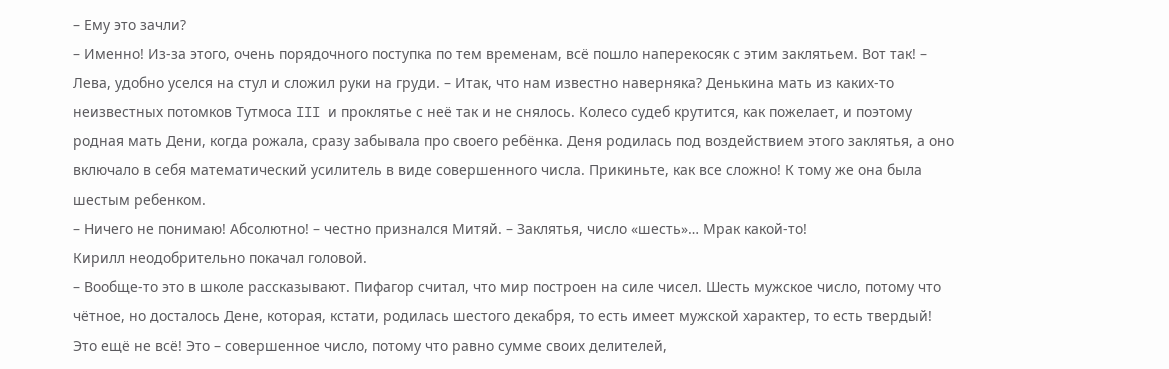– Ему это зачли?
– Именно! Из-за этого, очень порядочного поступка по тем временам, всё пошло наперекосяк с этим заклятьем. Вот так! – Лева, удобно уселся на стул и сложил руки на груди. – Итак, что нам известно наверняка? Денькина мать из каких-то неизвестных потомков Тутмоса III и проклятье с неё так и не снялось. Колесо судеб крутится, как пожелает, и поэтому родная мать Дени, когда рожала, сразу забывала про своего ребёнка. Деня родилась под воздействием этого заклятья, а оно включало в себя математический усилитель в виде совершенного числа. Прикиньте, как все сложно! К тому же она была шестым ребенком.
– Ничего не понимаю! Абсолютно! – честно признался Митяй. – Заклятья, число «шесть»… Мрак какой-то!
Кирилл неодобрительно покачал головой.
– Вообще-то это в школе рассказывают. Пифагор считал, что мир построен на силе чисел. Шесть мужское число, потому что чётное, но досталось Дене, которая, кстати, родилась шестого декабря, то есть имеет мужской характер, то есть твердый! Это ещё не всё! Это – совершенное число, потому что равно сумме своих делителей,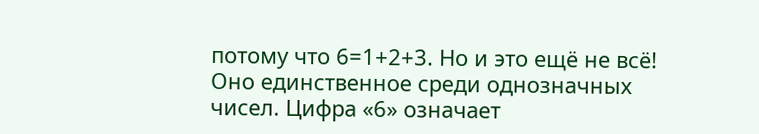потому что 6=1+2+3. Но и это ещё не всё! Оно единственное среди однозначных чисел. Цифра «6» означает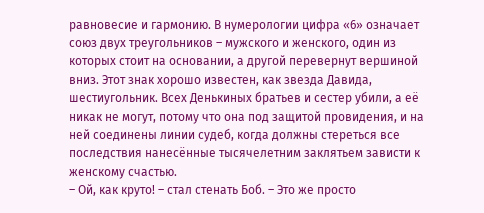равновесие и гармонию. В нумерологии цифра «6» означает союз двух треугольников – мужского и женского, один из которых стоит на основании, а другой перевернут вершиной вниз. Этот знак хорошо известен, как звезда Давида, шестиугольник. Всех Денькиных братьев и сестер убили, а её никак не могут, потому что она под защитой провидения, и на ней соединены линии судеб, когда должны стереться все последствия нанесённые тысячелетним заклятьем зависти к женскому счастью.
– Ой, как круто! – стал стенать Боб. – Это же просто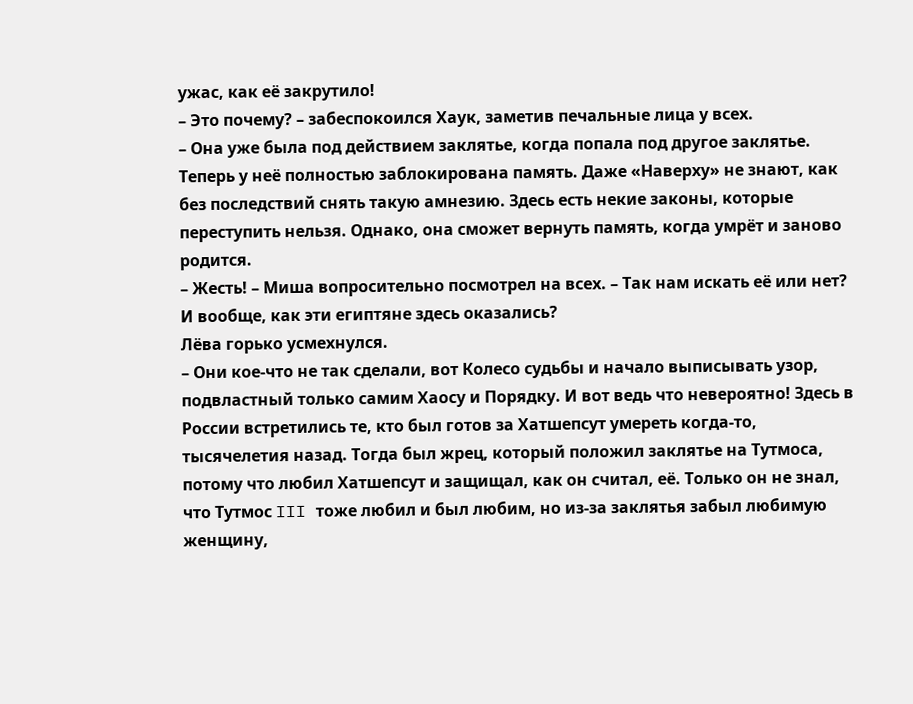ужас, как её закрутило!
– Это почему? – забеспокоился Хаук, заметив печальные лица у всех.
– Она уже была под действием заклятье, когда попала под другое заклятье. Теперь у неё полностью заблокирована память. Даже «Наверху» не знают, как без последствий снять такую амнезию. Здесь есть некие законы, которые переступить нельзя. Однако, она сможет вернуть память, когда умрёт и заново родится.
– Жесть! – Миша вопросительно посмотрел на всех. – Так нам искать её или нет? И вообще, как эти египтяне здесь оказались?
Лёва горько усмехнулся.
– Они кое-что не так сделали, вот Колесо судьбы и начало выписывать узор, подвластный только самим Хаосу и Порядку. И вот ведь что невероятно! Здесь в России встретились те, кто был готов за Хатшепсут умереть когда-то, тысячелетия назад. Тогда был жрец, который положил заклятье на Тутмоса, потому что любил Хатшепсут и защищал, как он считал, её. Только он не знал, что Тутмос III тоже любил и был любим, но из-за заклятья забыл любимую женщину,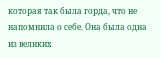которая так была горда, что не напомнила о себе. Она была одна из великих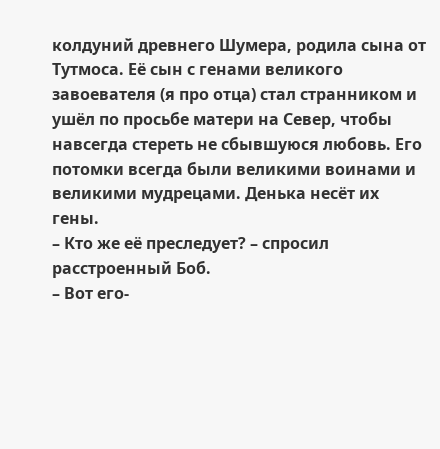колдуний древнего Шумера, родила сына от Тутмоса. Её сын с генами великого завоевателя (я про отца) стал странником и ушёл по просьбе матери на Север, чтобы навсегда стереть не сбывшуюся любовь. Его потомки всегда были великими воинами и великими мудрецами. Денька несёт их гены.
– Кто же её преследует? – спросил расстроенный Боб.
– Вот его-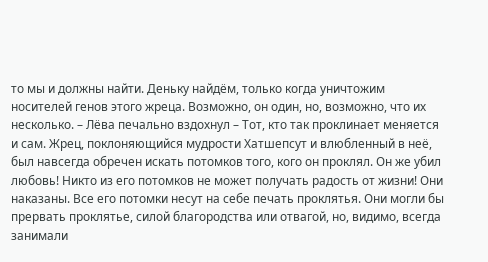то мы и должны найти. Деньку найдём, только когда уничтожим носителей генов этого жреца. Возможно, он один, но, возможно, что их несколько. – Лёва печально вздохнул – Тот, кто так проклинает меняется и сам. Жрец, поклоняющийся мудрости Хатшепсут и влюбленный в неё, был навсегда обречен искать потомков того, кого он проклял. Он же убил любовь! Никто из его потомков не может получать радость от жизни! Они наказаны. Все его потомки несут на себе печать проклятья. Они могли бы прервать проклятье, силой благородства или отвагой, но, видимо, всегда занимали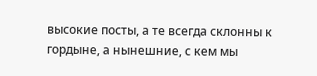высокие посты, а те всегда склонны к гордыне, а нынешние, с кем мы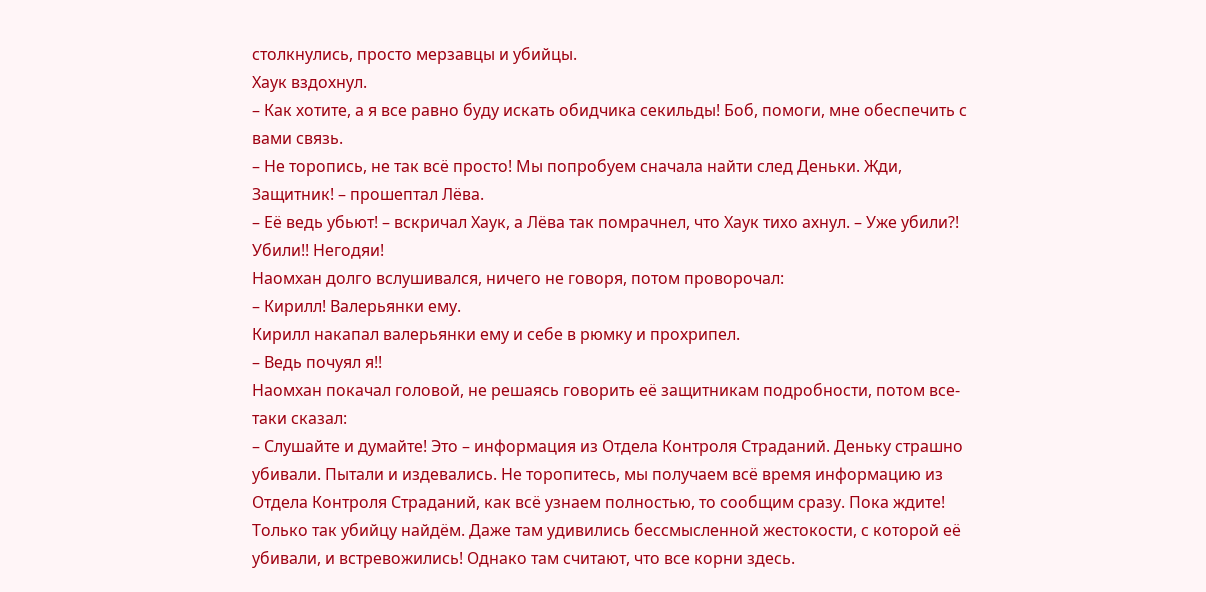столкнулись, просто мерзавцы и убийцы.
Хаук вздохнул.
– Как хотите, а я все равно буду искать обидчика секильды! Боб, помоги, мне обеспечить с вами связь.
– Не торопись, не так всё просто! Мы попробуем сначала найти след Деньки. Жди, Защитник! – прошептал Лёва.
– Её ведь убьют! – вскричал Хаук, а Лёва так помрачнел, что Хаук тихо ахнул. – Уже убили?! Убили!! Негодяи!
Наомхан долго вслушивался, ничего не говоря, потом проворочал:
– Кирилл! Валерьянки ему.
Кирилл накапал валерьянки ему и себе в рюмку и прохрипел.
– Ведь почуял я!!
Наомхан покачал головой, не решаясь говорить её защитникам подробности, потом все-таки сказал:
– Слушайте и думайте! Это – информация из Отдела Контроля Страданий. Деньку страшно убивали. Пытали и издевались. Не торопитесь, мы получаем всё время информацию из Отдела Контроля Страданий, как всё узнаем полностью, то сообщим сразу. Пока ждите! Только так убийцу найдём. Даже там удивились бессмысленной жестокости, с которой её убивали, и встревожились! Однако там считают, что все корни здесь.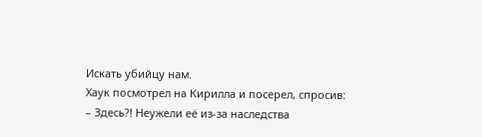Искать убийцу нам.
Хаук посмотрел на Кирилла и посерел, спросив:
– Здесь?! Неужели её из-за наследства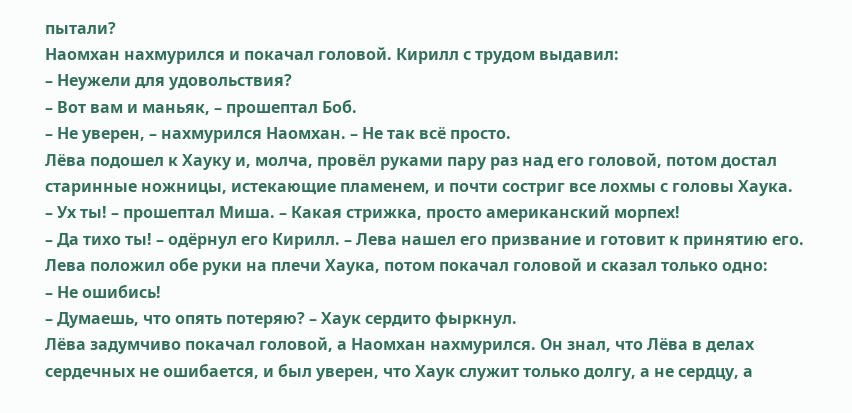пытали?
Наомхан нахмурился и покачал головой. Кирилл с трудом выдавил:
– Неужели для удовольствия?
– Вот вам и маньяк, – прошептал Боб.
– Не уверен, – нахмурился Наомхан. – Не так всё просто.
Лёва подошел к Хауку и, молча, провёл руками пару раз над его головой, потом достал старинные ножницы, истекающие пламенем, и почти состриг все лохмы с головы Хаука.
– Ух ты! – прошептал Миша. – Какая стрижка, просто американский морпех!
– Да тихо ты! – одёрнул его Кирилл. – Лева нашел его призвание и готовит к принятию его.
Лева положил обе руки на плечи Хаука, потом покачал головой и сказал только одно:
– Не ошибись!
– Думаешь, что опять потеряю? – Хаук сердито фыркнул.
Лёва задумчиво покачал головой, а Наомхан нахмурился. Он знал, что Лёва в делах сердечных не ошибается, и был уверен, что Хаук служит только долгу, а не сердцу, а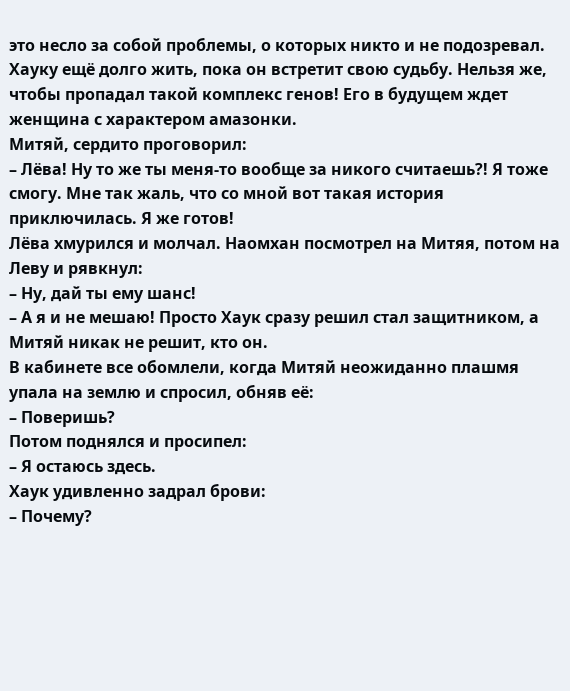это несло за собой проблемы, о которых никто и не подозревал. Хауку ещё долго жить, пока он встретит свою судьбу. Нельзя же, чтобы пропадал такой комплекс генов! Его в будущем ждет женщина с характером амазонки.
Митяй, сердито проговорил:
– Лёва! Ну то же ты меня-то вообще за никого считаешь?! Я тоже смогу. Мне так жаль, что со мной вот такая история приключилась. Я же готов!
Лёва хмурился и молчал. Наомхан посмотрел на Митяя, потом на Леву и рявкнул:
– Ну, дай ты ему шанс!
– А я и не мешаю! Просто Хаук сразу решил стал защитником, а Митяй никак не решит, кто он.
В кабинете все обомлели, когда Митяй неожиданно плашмя упала на землю и спросил, обняв её:
– Поверишь?
Потом поднялся и просипел:
– Я остаюсь здесь.
Хаук удивленно задрал брови:
– Почему?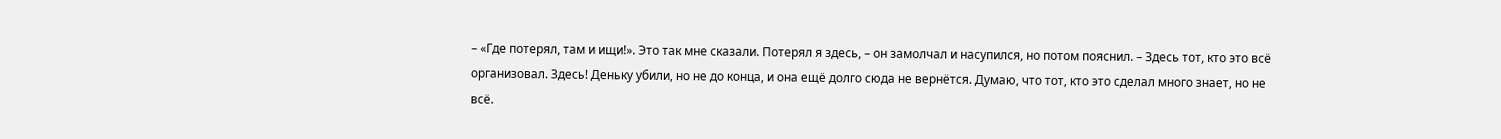– «Где потерял, там и ищи!». Это так мне сказали. Потерял я здесь, – он замолчал и насупился, но потом пояснил. – Здесь тот, кто это всё организовал. Здесь! Деньку убили, но не до конца, и она ещё долго сюда не вернётся. Думаю, что тот, кто это сделал много знает, но не всё.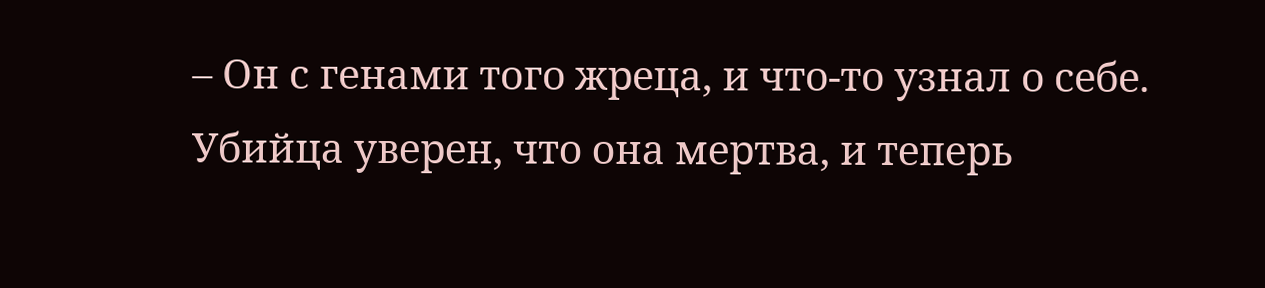– Он с генами того жреца, и что-то узнал о себе. Убийца уверен, что она мертва, и теперь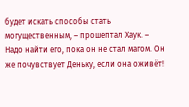будет искать способы стать могущественным, – прошептал Хаук. – Надо найти его, пока он не стал магом. Он же почувствует Деньку, если она оживёт!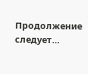Продолжение следует…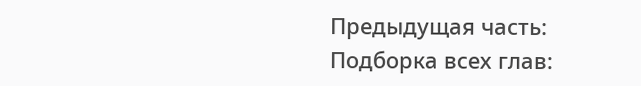Предыдущая часть:
Подборка всех глав: